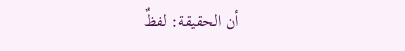أن الحقيقة: لفظٌ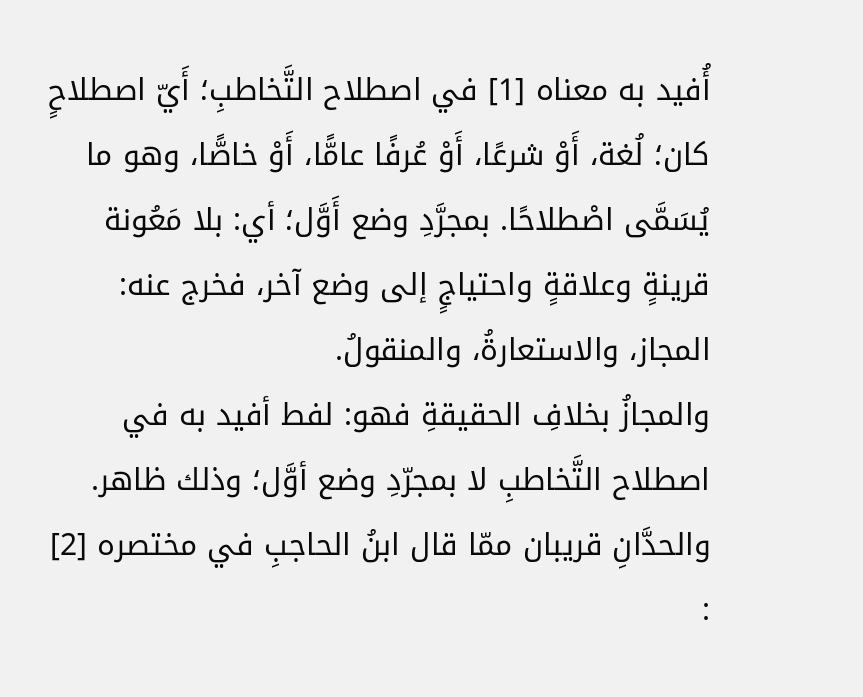أُفيد به معناه [1] في اصطلاح التَّخاطبِ؛ أَيّ اصطلاحٍ كان؛ لُغة، أَوْ شرعًا، أَوْ عُرفًا عامًّا، أَوْ خاصًّا، وهو ما يُسَمَّى اصْطلاحًا. بمجرَّدِ وضع أَوَّل؛ أي: بلا مَعُونة قرينةٍ وعلاقةٍ واحتياجٍ إلى وضع آخر، فخرج عنه: المجاز، والاستعارةُ، والمنقولُ.
والمجازُ بخلافِ الحقيقةِ فهو: لفط أفيد به في اصطلاح التَّخاطبِ لا بمجرّدِ وضع أوَّل؛ وذلك ظاهر.
والحدَّانِ قريبان ممّا قال ابنُ الحاجبِ في مختصره [2] :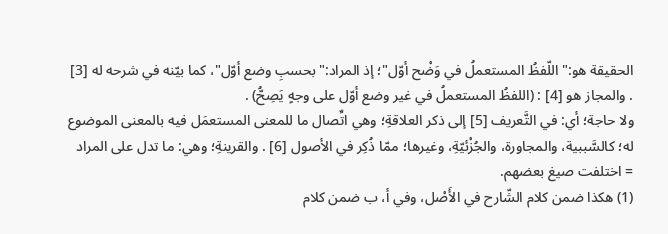الحقيقة هو:"اللّفظُ المستعملُ في وَضْح أوّل"؛ إذ المراد:"بحسبِ وضع أوّل"، كما بيّنه في شرحه له [3] . والمجاز هو [4] : (اللفظُ المستعملُ في غير وضع أوّل على وجهٍ يَصِحُّ) .
ولا حاجة؛ أي: في التَّعريف [5] إلى ذكر العلاقةِ؛ وهي اتِّصال ما للمعنى المستعمَل فيه بالمعنى الموضوع له؛ كالسَّببية، والمجاورة، والجُزْئيّةِ، وغيرها؛ ممّا ذُكِر في الأصول [6] . والقرينةِ؛ وهي: ما تدل على المراد
= اختلفت صيغ بعضهم.
(1) هكذا ضمن كلام الشّارح في الأَصْل، وفي أ، ب ضمن كلام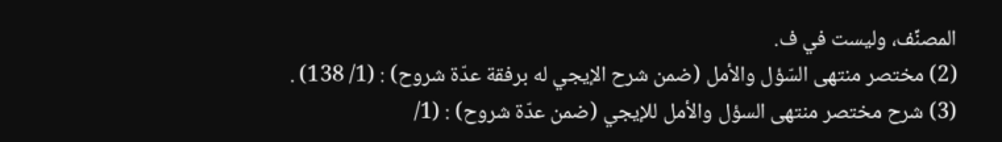المصنِّف، وليست في ف.
(2) مختصر منتهى السّؤل والأمل (ضمن شرح الإيجي له برفقة عدّة شروح) : (1/ 138) .
(3) شرح مختصر منتهى السؤل والأمل للإيجي (ضمن عدّة شروح) : (1/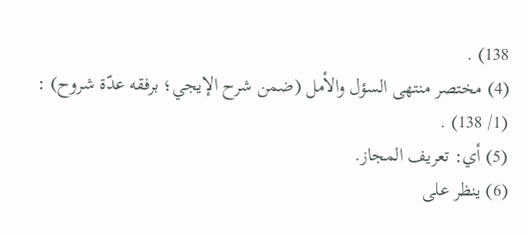138) .
(4) مختصر منتهى السؤل والأمل (ضمن شرح الإيجي؛ برفقه عدّة شروح) : (1/ 138) .
(5) أي: تعريف المجاز.
(6) ينظر على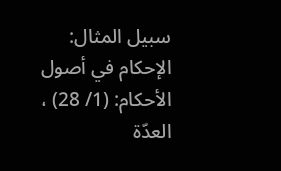سبيل المثال: الإحكام في أصول الأحكام: (1/ 28) ، العدّة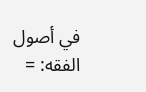في أصول الفقه: =